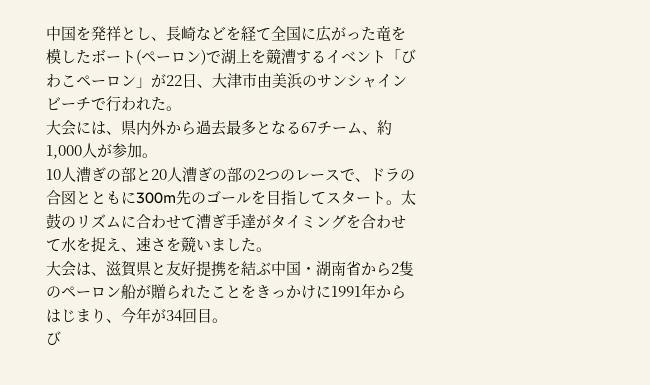中国を発祥とし、長崎などを経て全国に広がった竜を模したボート(ペーロン)で湖上を競漕するイベント「びわこペーロン」が22日、大津市由美浜のサンシャインビーチで行われた。
大会には、県内外から過去最多となる67チーム、約1,000人が参加。
10人漕ぎの部と20人漕ぎの部の2つのレースで、ドラの合図とともに300m先のゴールを目指してスタート。太鼓のリズムに合わせて漕ぎ手達がタイミングを合わせて水を捉え、速さを競いました。
大会は、滋賀県と友好提携を結ぶ中国・湖南省から2隻のペーロン船が贈られたことをきっかけに1991年からはじまり、今年が34回目。
び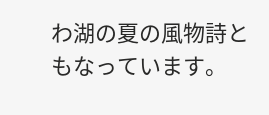わ湖の夏の風物詩ともなっています。